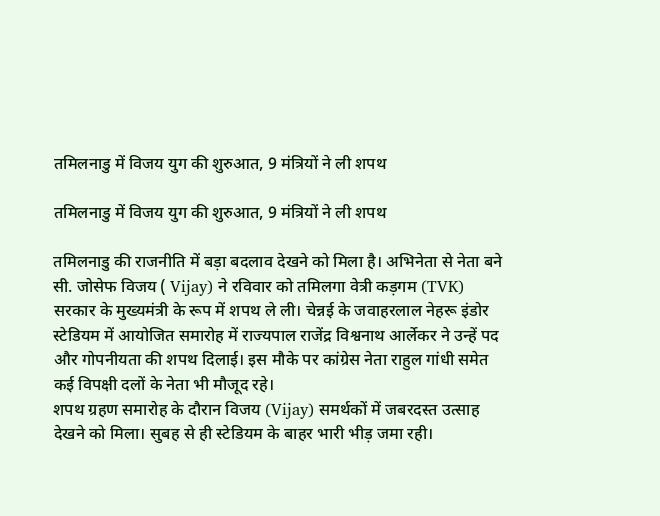तमिलनाडु में विजय युग की शुरुआत, 9 मंत्रियों ने ली शपथ

तमिलनाडु में विजय युग की शुरुआत, 9 मंत्रियों ने ली शपथ

तमिलनाडु की राजनीति में बड़ा बदलाव देखने को मिला है। अभिनेता से नेता बने सी. जोसेफ विजय ( Vijay) ने रविवार को तमिलगा वेत्री कड़गम (TVK) सरकार के मुख्यमंत्री के रूप में शपथ ले ली। चेन्नई के जवाहरलाल नेहरू इंडोर स्टेडियम में आयोजित समारोह में राज्यपाल राजेंद्र विश्वनाथ आर्लेकर ने उन्हें पद और गोपनीयता की शपथ दिलाई। इस मौके पर कांग्रेस नेता राहुल गांधी समेत कई विपक्षी दलों के नेता भी मौजूद रहे।
शपथ ग्रहण समारोह के दौरान विजय (Vijay) समर्थकों में जबरदस्त उत्साह देखने को मिला। सुबह से ही स्टेडियम के बाहर भारी भीड़ जमा रही।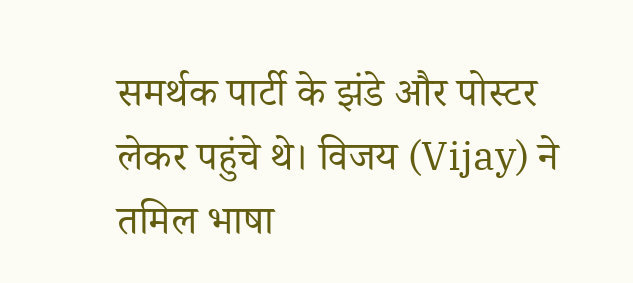समर्थक पार्टी के झंडे और पोस्टर लेकर पहुंचे थे। विजय (Vijay) ने तमिल भाषा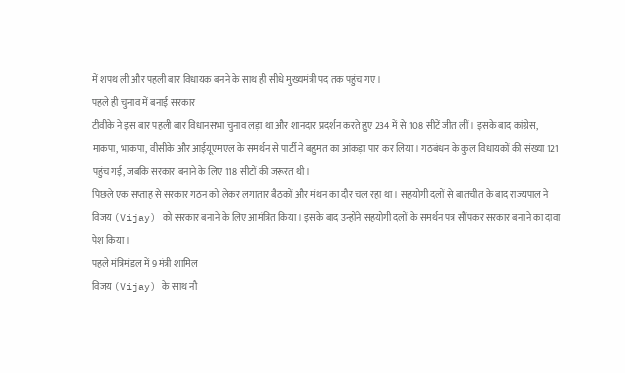में शपथ ली और पहली बार विधायक बनने के साथ ही सीधे मुख्यमंत्री पद तक पहुंच गए।
पहले ही चुनाव में बनाई सरकार
टीवीके ने इस बार पहली बार विधानसभा चुनाव लड़ा था और शानदार प्रदर्शन करते हुए 234 में से 108 सीटें जीत लीं। इसके बाद कांग्रेस, माकपा, भाकपा, वीसीके और आईयूएमएल के समर्थन से पार्टी ने बहुमत का आंकड़ा पार कर लिया। गठबंधन के कुल विधायकों की संख्या 121 पहुंच गई, जबकि सरकार बनाने के लिए 118 सीटों की जरूरत थी।
पिछले एक सप्ताह से सरकार गठन को लेकर लगातार बैठकों और मंथन का दौर चल रहा था। सहयोगी दलों से बातचीत के बाद राज्यपाल ने विजय (Vijay) को सरकार बनाने के लिए आमंत्रित किया। इसके बाद उन्होंने सहयोगी दलों के समर्थन पत्र सौंपकर सरकार बनाने का दावा पेश किया।
पहले मंत्रिमंडल में 9 मंत्री शामिल
विजय (Vijay) के साथ नौ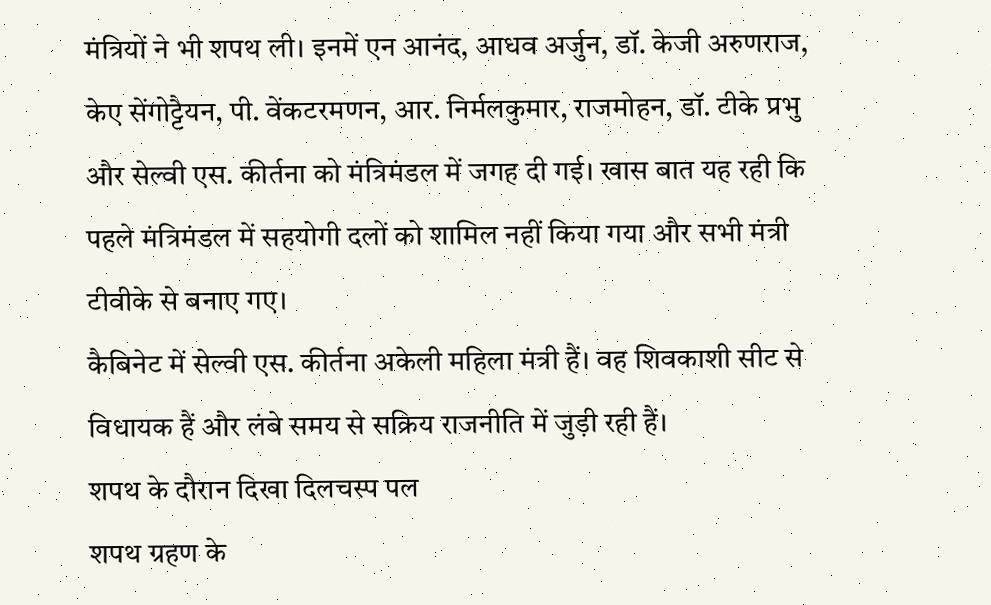मंत्रियों ने भी शपथ ली। इनमें एन आनंद, आधव अर्जुन, डॉ. केजी अरुणराज, केए सेंगोट्टैयन, पी. वेंकटरमणन, आर. निर्मलकुमार, राजमोहन, डॉ. टीके प्रभु और सेल्वी एस. कीर्तना को मंत्रिमंडल में जगह दी गई। खास बात यह रही कि पहले मंत्रिमंडल में सहयोगी दलों को शामिल नहीं किया गया और सभी मंत्री टीवीके से बनाए गए।
कैबिनेट में सेल्वी एस. कीर्तना अकेली महिला मंत्री हैं। वह शिवकाशी सीट से विधायक हैं और लंबे समय से सक्रिय राजनीति में जुड़ी रही हैं।
शपथ के दौरान दिखा दिलचस्प पल
शपथ ग्रहण के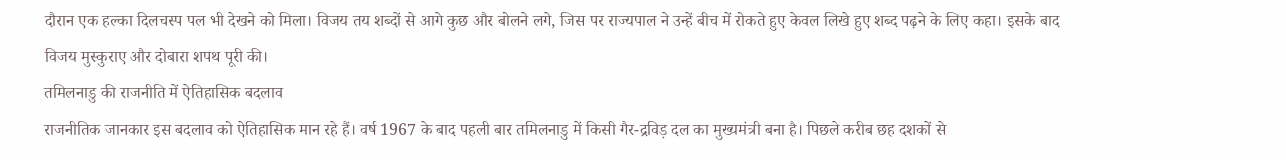दौरान एक हल्का दिलचस्प पल भी देखने को मिला। विजय तय शब्दों से आगे कुछ और बोलने लगे, जिस पर राज्यपाल ने उन्हें बीच में रोकते हुए केवल लिखे हुए शब्द पढ़ने के लिए कहा। इसके बाद विजय मुस्कुराए और दोबारा शपथ पूरी की।
तमिलनाडु की राजनीति में ऐतिहासिक बदलाव
राजनीतिक जानकार इस बदलाव को ऐतिहासिक मान रहे हैं। वर्ष 1967 के बाद पहली बार तमिलनाडु में किसी गैर-द्रविड़ दल का मुख्यमंत्री बना है। पिछले करीब छह दशकों से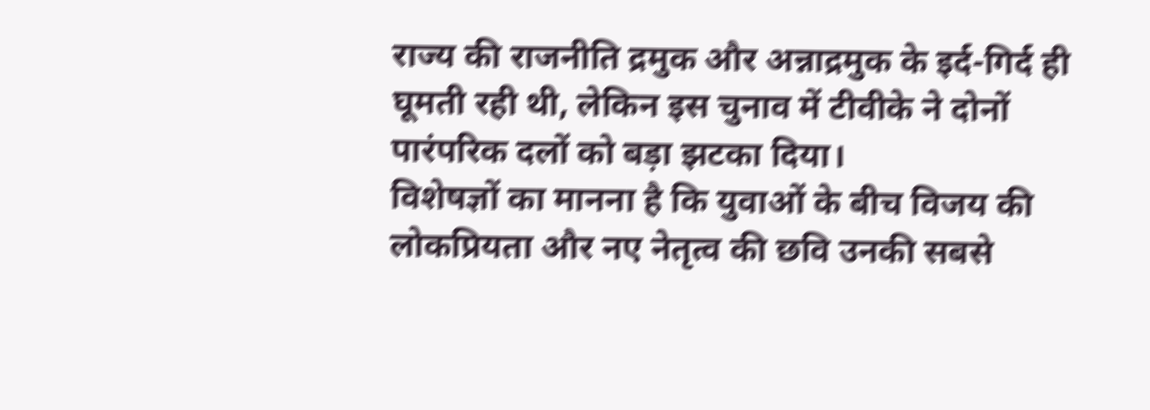राज्य की राजनीति द्रमुक और अन्नाद्रमुक के इर्द-गिर्द ही घूमती रही थी, लेकिन इस चुनाव में टीवीके ने दोनों पारंपरिक दलों को बड़ा झटका दिया।
विशेषज्ञों का मानना है कि युवाओं के बीच विजय की लोकप्रियता और नए नेतृत्व की छवि उनकी सबसे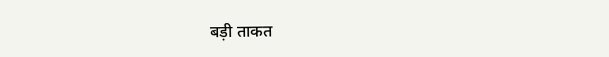बड़ी ताकत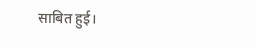साबित हुई।